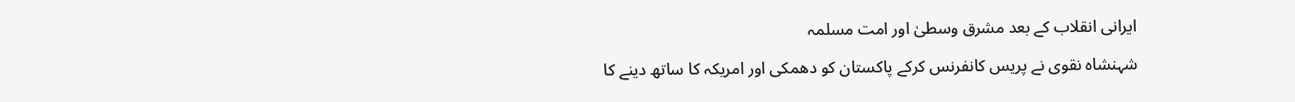ایرانی انقلاب کے بعد مشرق وسطیٰ اور امت مسلمہ

شہنشاہ نقوی نے پریس کانفرنس کرکے پاکستان کو دھمکی اور امریکہ کا ساتھ دینے کا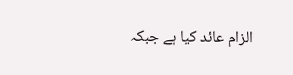الزام عائد کیا ہے جبکہ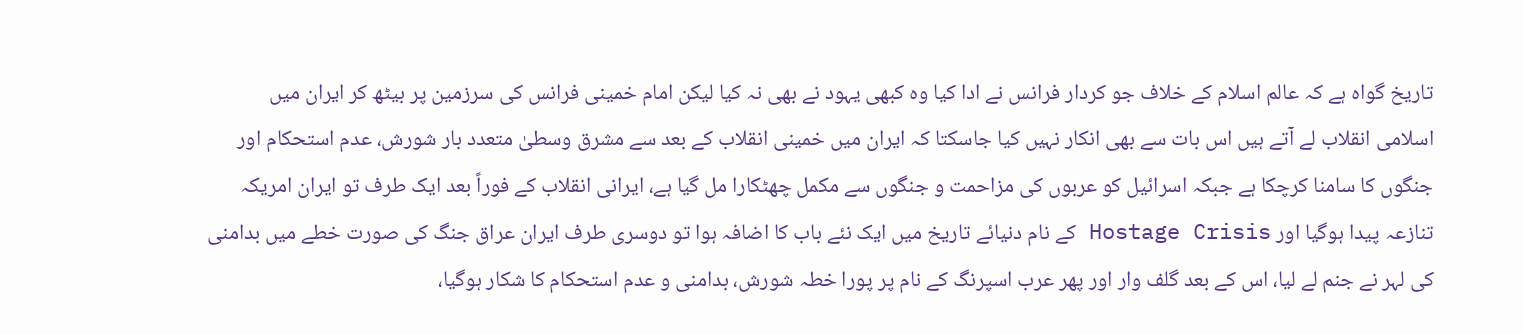تاریخ گواہ ہے کہ عالم اسلام کے خلاف جو کردار فرانس نے ادا کیا وہ کبھی یہود نے بھی نہ کیا لیکن امام خمینی فرانس کی سرزمین پر بیٹھ کر ایران میں اسلامی انقلاب لے آتے ہیں اس بات سے بھی انکار نہیں کیا جاسکتا کہ ایران میں خمینی انقلاب کے بعد سے مشرق وسطیٰ متعدد بار شورش، عدم استحکام اور جنگوں کا سامنا کرچکا ہے جبکہ اسرائیل کو عربوں کی مزاحمت و جنگوں سے مکمل چھٹکارا مل گیا ہے، ایرانی انقلاب کے فوراً بعد ایک طرف تو ایران امریکہ تنازعہ پیدا ہوگیا اور Hostage Crisis کے نام دنیائے تاریخ میں ایک نئے باب کا اضافہ ہوا تو دوسری طرف ایران عراق جنگ کی صورت خطے میں بدامنی کی لہر نے جنم لے لیا، اس کے بعد گلف وار اور پھر عرب اسپرنگ کے نام پر پورا خطہ شورش، بدامنی و عدم استحکام کا شکار ہوگیا،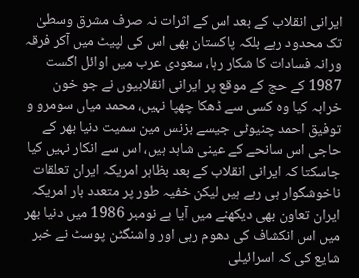ایرانی انقلاب کے بعد اس کے اثرات نہ صرف مشرق وسطیٰ تک محدود رہے بلکہ پاکستان بھی اس کی لپیٹ میں آکر فرقہ ورانہ فسادات کا شکار رہا، سعودی عرب میں اوائل اگست 1987 کے حج کے موقع پر ایرانی انقلابیوں نے جو خون خرابہ کیا وہ کسی سے ڈھکا چھپا نہیں، محمد میاں سومرو و توفیق احمد چنیوٹی جیسے بزنس مین سمیت دنیا بھر کے حاجی اس سانحے کے عینی شاہد ہیں، اس سے انکار نہیں کیا جاسکتا کہ ایرانی انقلاب کے بعد بظاہر امریکہ ایران تعلقات ناخوشگوار ہی رہے ہیں لیکن خفیہ طور پر متعدد بار امریکہ ایران تعاون بھی دیکھنے میں آیا ہے نومبر 1986 میں دنیا بھر میں اس انکشاف کی دھوم رہی اور واشنگٹن پوسٹ نے خبر شایع کی کہ اسرائیلی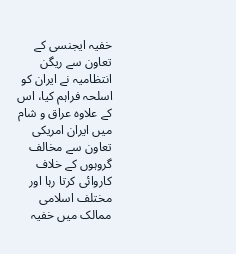خفیہ ایجنسی کے تعاون سے ریگن انتظامیہ نے ایران کو اسلحہ فراہم کیا، اس کے علاوہ عراق و شام میں ایران امریکی تعاون سے مخالف گروہوں کے خلاف کاروائی کرتا رہا اور مختلف اسلامی ممالک میں خفیہ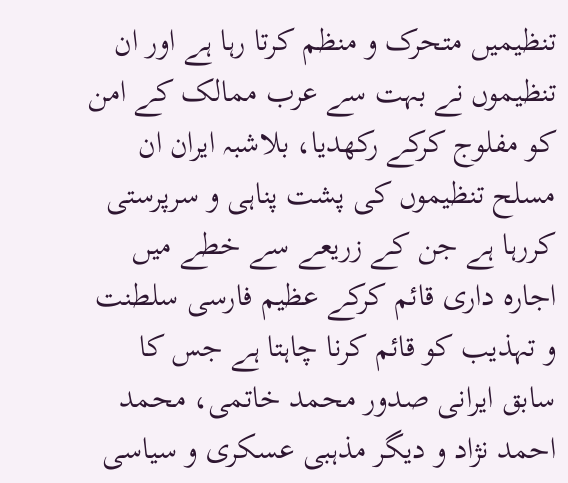تنظیمیں متحرک و منظم کرتا رہا ہے اور ان تنظیموں نے بہت سے عرب ممالک کے امن کو مفلوج کرکے رکھدیا، بلاشبہ ایران ان مسلح تنظیموں کی پشت پناہی و سرپرستی کررہا ہے جن کے زریعے سے خطے میں اجارہ داری قائم کرکے عظیم فارسی سلطنت و تہذیب کو قائم کرنا چاہتا ہے جس کا سابق ایرانی صدور محمد خاتمی، محمد احمد نژاد و دیگر مذہبی عسکری و سیاسی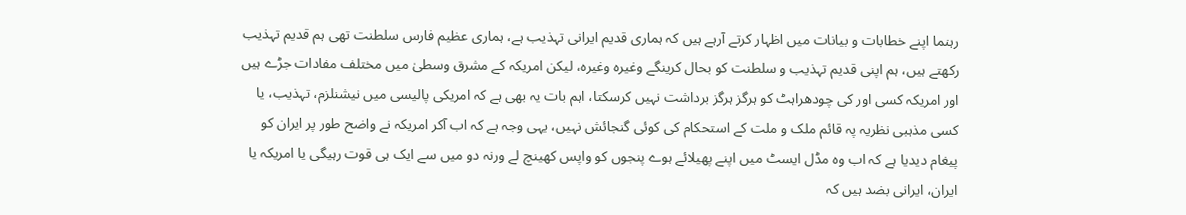رہنما اپنے خطابات و بیانات میں اظہار کرتے آرہے ہیں کہ ہماری قدیم ایرانی تہذیب ہے، ہماری عظیم فارس سلطنت تھی ہم قدیم تہذیب رکھتے ہیں، ہم اپنی قدیم تہذیب و سلطنت کو بحال کرینگے وغیرہ وغیرہ، لیکن امریکہ کے مشرق وسطیٰ میں مختلف مفادات جڑے ہیں اور امریکہ کسی اور کی چودھراہٹ کو ہرگز ہرگز برداشت نہیں کرسکتا، اہم بات یہ بھی ہے کہ امریکی پالیسی میں نیشنلزم، تہذیب، یا کسی مذہبی نظریہ پہ قائم ملک و ملت کے استحکام کی کوئی گنجائش نہیں، یہی وجہ ہے کہ اب آکر امریکہ نے واضح طور پر ایران کو پیغام دیدیا ہے کہ اب وہ مڈل ایسٹ میں اپنے پھیلائے ہوے پنجوں کو واپس کھینچ لے ورنہ دو میں سے ایک ہی قوت رہیگی یا امریکہ یا ایران، ایرانی بضد ہیں کہ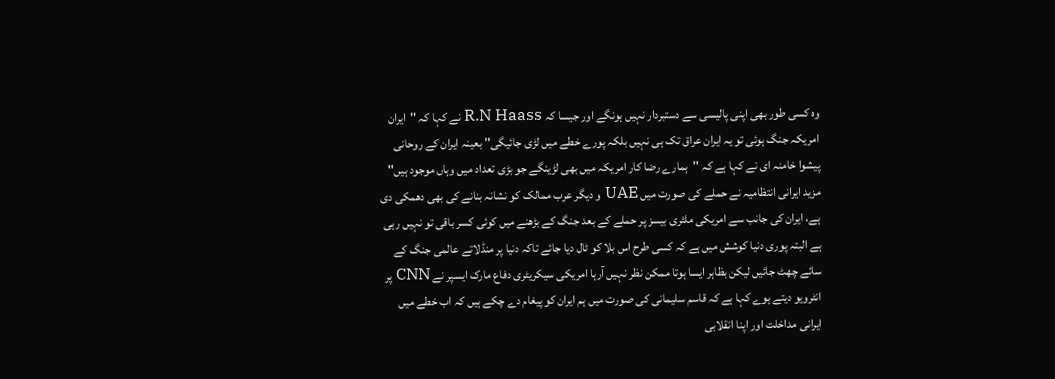وہ کسی طور بھی اپنی پالیسی سے دستبردار نہیں ہونگے اور جیسا کہ R.N Haass نے کہا کہ ''ایران امریکہ جنگ ہوئی تو یہ ایران عراق تک ہی نہیں بلکہ پورے خطے میں لڑی جائیگی'' بعینہ ایران کے روحانی پیشوا خامنہ ای نے کہا ہے کہ ''ہمارے رضا کار امریکہ میں بھی لڑینگے جو بڑی تعداد میں وہاں موجود ہیں'' مزید ایرانی انتظامیہ نے حملے کی صورت میں UAE و دیگر عرب ممالک کو نشانہ بنانے کی بھی دھمکی دی ہے، ایران کی جانب سے امریکی ملٹری بیسز پر حملے کے بعد جنگ کے بڑھنے میں کوئی کسر باقی تو نہیں رہی ہے البتہ پوری دنیا کوشش میں ہے کہ کسی طرح اس بلا کو ٹال دیا جائے تاکہ دنیا پر منڈلاتے عالمی جنگ کے سائے چھٹ جائیں لیکن بظاہر ایسا ہوتا ممکن نظر نہیں آرہا امریکی سیکریٹری دفاع مارک ایسپر نے CNN پر انٹرویو دیتے ہوے کہا ہے کہ قاسم سلیمانی کی صورت میں ہم ایران کو پیغام دے چکے ہیں کہ اب خطے میں ایرانی مداخلت اور اپنا انقلابی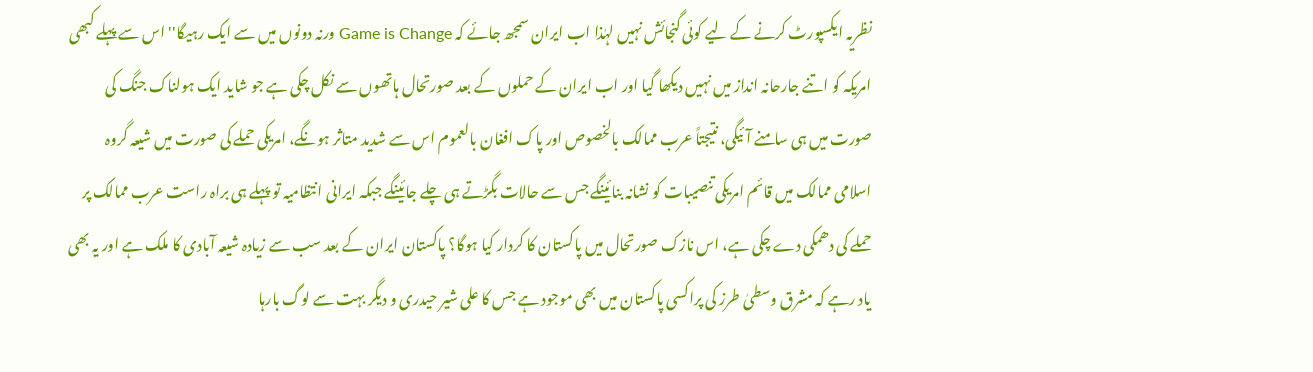نظریہ ایکسپورٹ کرنے کے لیے کوئی گنجائش نہیں لہٰذا اب ایران سمجھ جائے کہ Game is Change ورنہ دونوں میں سے ایک رہیگا'' اس سے پہلے کبھی امریکہ کو اتنے جارحانہ انداز میں نہیں دیکھا گیا اور اب ایران کے حملوں کے بعد صورتحال ہاتھوں سے نکل چکی ہے جو شاید ایک ہولناک جنگ کی صورت میں ہی سامنے آئیگی، نتیجتاً عرب ممالک بالخصوص اور پاک افغان بالعموم اس سے شدید متاثر ہونگے، امریکی حملے کی صورت میں شیعہ گروہ اسلامی ممالک میں قائم امریکی تنصیبات کو نشانہ بنائینگے جس سے حالات بگڑتے ہی چلے جائینگے جبکہ ایرانی انتظامیہ تو پہلے ہی براہ راست عرب ممالک پر حملے کی دھمکی دے چکی ہے، اس نازک صورتحال میں پاکستان کا کردار کیا ہوگا؟ پاکستان ایران کے بعد سب سے زیادہ شیعہ آبادی کا ملک ہے اور یہ بھی یاد رہے کہ مشرق وسطیٰ طرز کی پراکسی پاکستان میں بھی موجود ہے جس کا علی شیر حیدری و دیگر بہت سے لوگ بارہا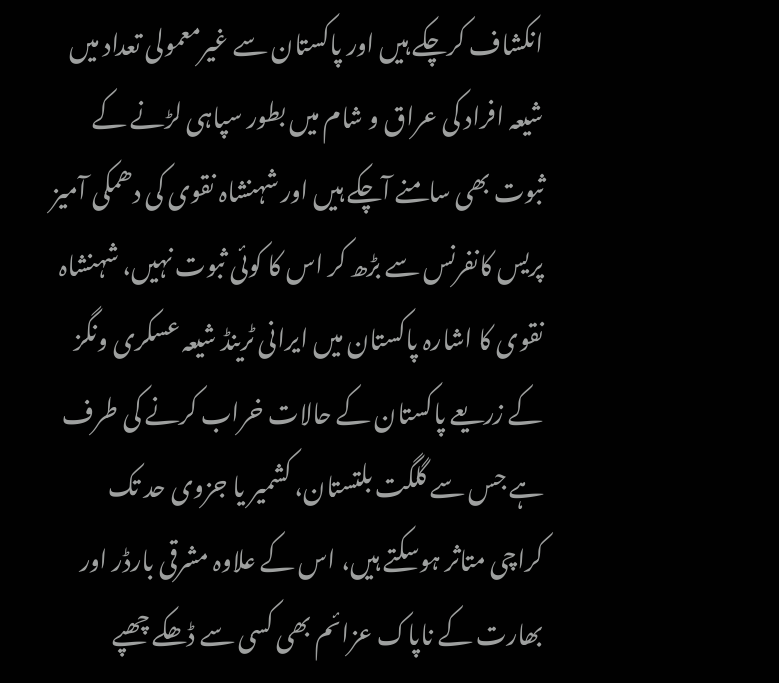انکشاف کرچکے ہیں اور پاکستان سے غیرمعمولی تعداد میں شیعہ افراد کی عراق و شام میں بطور سپاہی لڑنے کے ثبوت بھی سامنے آچکے ہیں اور شہنشاہ نقوی کی دھمکی آمیز پریس کانفرنس سے بڑھ کر اس کا کوئی ثبوت نہیں، شہنشاہ نقوی کا اشارہ پاکستان میں ایرانی ٹرینڈ شیعہ عسکری ونگز کے زریعے پاکستان کے حالات خراب کرنے کی طرف ہے جس سے گلگت بلتستان، کشمیر یا جزوی حد تک کراچی متاثر ہوسکتے ہیں، اس کے علاوہ مشرقی بارڈر اور بھارت کے ناپاک عزائم بھی کسی سے ڈھکے چھپے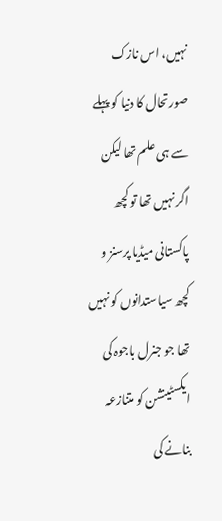نہیں، اس نازک صورتحال کا دنیا کو پہلے سے ہی علم تھا لیکن اگر نہیں تھا تو کچھ پاکستانی میڈیا پرسنز و کچھ سیاستدانوں کو نہیں تھا جو جنرل باجوہ کی ایکسٹینشن کو متنازعہ بنانے کی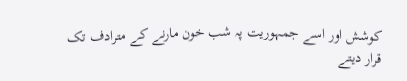کوشش اور اسے جمہوریت پہ شب خون مارنے کے مترادف تک قرار دیتے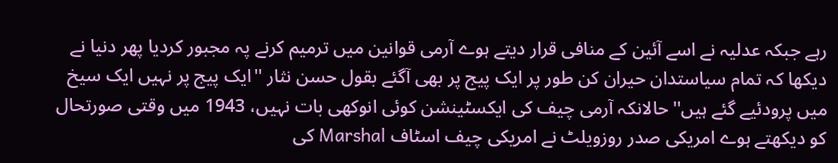رہے جبکہ عدلیہ نے اسے آئین کے منافی قرار دیتے ہوے آرمی قوانین میں ترمیم کرنے پہ مجبور کردیا پھر دنیا نے دیکھا کہ تمام سیاستدان حیران کن طور پر ایک پیج پر بھی آگئے بقول حسن نثار ''ایک پیج پر نہیں ایک سیخ میں پرودئیے گئے ہیں'' حالانکہ آرمی چیف کی ایکسٹینشن کوئی انوکھی بات نہیں، 1943 میں وقتی صورتحال کو دیکھتے ہوے امریکی صدر روزویلٹ نے امریکی چیف اسٹاف Marshal کی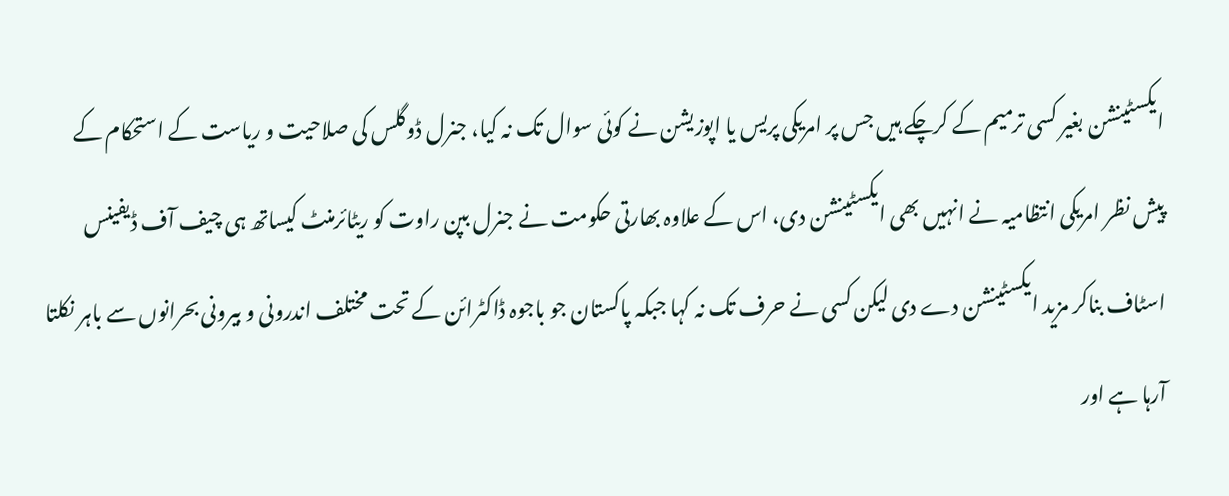ایکسٹینشن بغیر کسی ترمیم کے کرچکے ہیں جس پر امریکی پریس یا اپوزیشن نے کوئی سوال تک نہ کیا، جنرل ڈوگلس کی صلاحیت و ریاست کے استحکام کے پیش نظر امریکی انتظامیہ نے انہیں بھی ایکسٹینشن دی، اس کے علاوہ بھارتی حکومت نے جنرل بپن راوت کو ریٹائرمنٹ کیساتھ ہی چیف آف ڈیفینس اسٹاف بناکر مزید ایکسٹینشن دے دی لیکن کسی نے حرف تک نہ کہا جبکہ پاکستان جو باجوہ ڈاکٹرائن کے تحت مختلف اندرونی و بیرونی بحرانوں سے باہر نکلتا آرہا ہے اور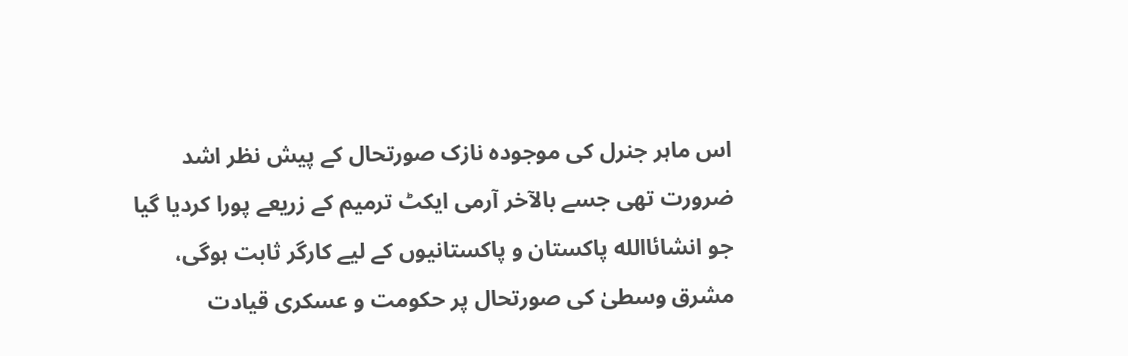اس ماہر جنرل کی موجودہ نازک صورتحال کے پیش نظر اشد ضرورت تھی جسے بالآخر آرمی ایکٹ ترمیم کے زریعے پورا کردیا گیا جو انشائاالله پاکستان و پاکستانیوں کے لیے کارگر ثابت ہوگی، مشرق وسطیٰ کی صورتحال پر حکومت و عسکری قیادت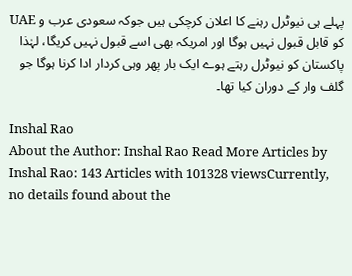پہلے ہی نیوٹرل رہنے کا اعلان کرچکی ہیں جوکہ سعودی عرب و UAE کو قابل قبول نہیں ہوگا اور امریکہ بھی اسے قبول نہیں کریگا، لہٰذا پاکستان کو نیوٹرل رہتے ہوے ایک بار پھر وہی کردار ادا کرنا ہوگا جو گلف وار کے دوران کیا تھا۔

Inshal Rao
About the Author: Inshal Rao Read More Articles by Inshal Rao: 143 Articles with 101328 viewsCurrently, no details found about the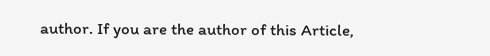author. If you are the author of this Article,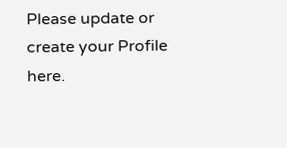Please update or create your Profile here.